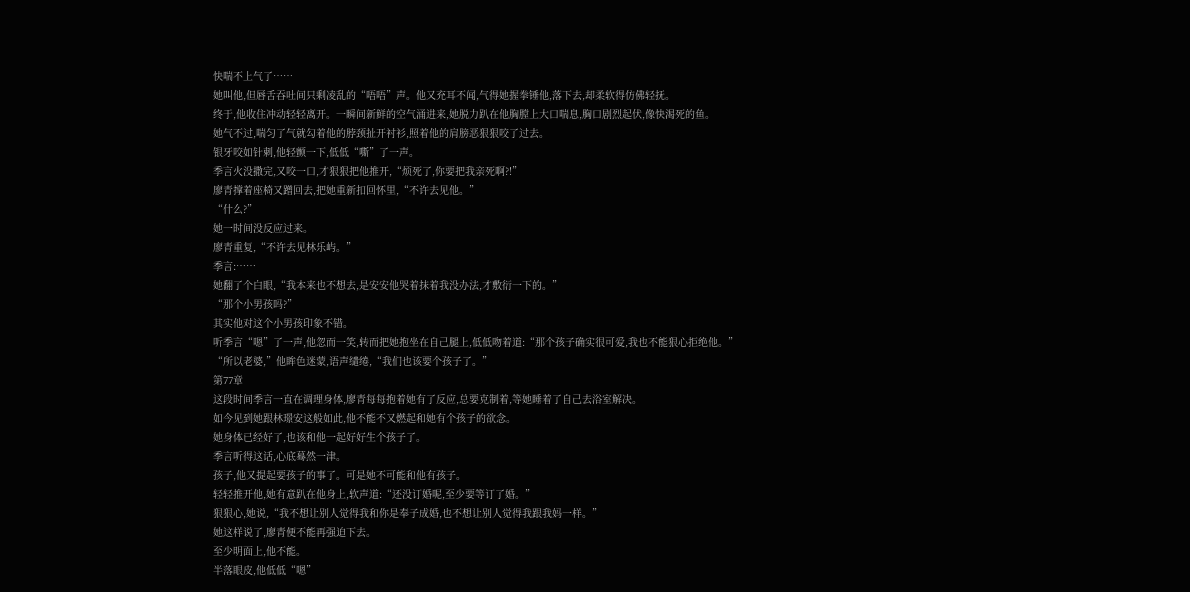快喘不上气了……
她叫他,但唇舌吞吐间只剩凌乱的“唔唔”声。他又充耳不闻,气得她握拳锤他,落下去,却柔软得仿佛轻抚。
终于,他收住冲动轻轻离开。一瞬间新鲜的空气涌进来,她脱力趴在他胸膛上大口喘息,胸口剧烈起伏,像快渴死的鱼。
她气不过,喘匀了气就勾着他的脖颈扯开衬衫,照着他的肩膀恶狠狠咬了过去。
银牙咬如针刺,他轻颤一下,低低“嘶”了一声。
季言火没撒完,又咬一口,才狠狠把他推开,“烦死了,你要把我亲死啊?!”
廖青撑着座椅又蹭回去,把她重新扣回怀里,“不许去见他。”
“什么?”
她一时间没反应过来。
廖青重复,“不许去见林乐屿。”
季言:……
她翻了个白眼,“我本来也不想去,是安安他哭着抹着我没办法,才敷衍一下的。”
“那个小男孩吗?”
其实他对这个小男孩印象不错。
听季言“嗯”了一声,他忽而一笑,转而把她抱坐在自己腿上,低低吻着道:“那个孩子确实很可爱,我也不能狠心拒绝他。”
“所以老婆,”他眸色迷蒙,语声缱绻,“我们也该要个孩子了。”
第77章
这段时间季言一直在调理身体,廖青每每抱着她有了反应,总要克制着,等她睡着了自己去浴室解决。
如今见到她跟林璟安这般如此,他不能不又燃起和她有个孩子的欲念。
她身体已经好了,也该和他一起好好生个孩子了。
季言听得这话,心底蓦然一津。
孩子,他又提起要孩子的事了。可是她不可能和他有孩子。
轻轻推开他,她有意趴在他身上,软声道:“还没订婚呢,至少要等订了婚。”
狠狠心,她说,“我不想让别人觉得我和你是奉子成婚,也不想让别人觉得我跟我妈一样。”
她这样说了,廖青便不能再强迫下去。
至少明面上,他不能。
半落眼皮,他低低“嗯”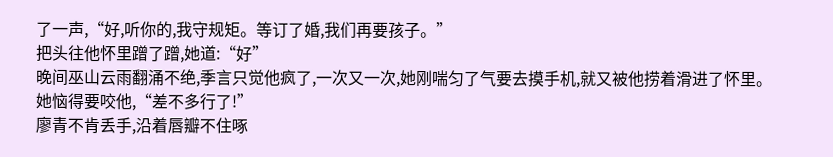了一声,“好,听你的,我守规矩。等订了婚,我们再要孩子。”
把头往他怀里蹭了蹭,她道:“好”
晚间巫山云雨翻涌不绝,季言只觉他疯了,一次又一次,她刚喘匀了气要去摸手机,就又被他捞着滑进了怀里。
她恼得要咬他,“差不多行了!”
廖青不肯丢手,沿着唇瓣不住啄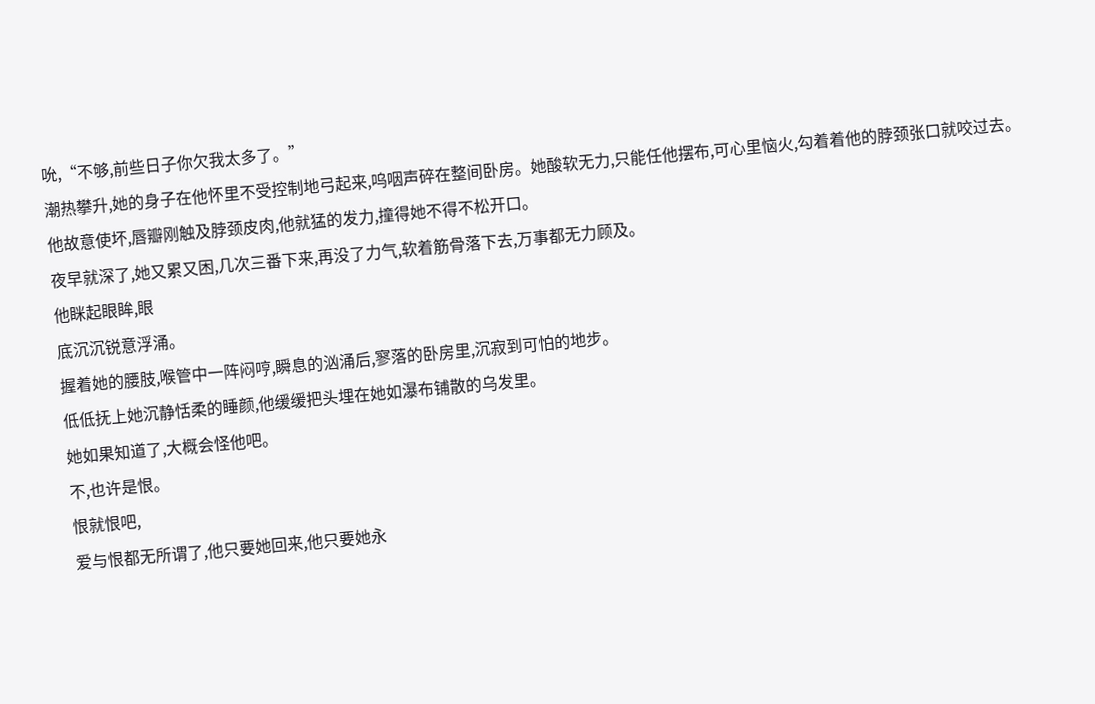吮,“不够,前些日子你欠我太多了。”
潮热攀升,她的身子在他怀里不受控制地弓起来,呜咽声碎在整间卧房。她酸软无力,只能任他摆布,可心里恼火,勾着着他的脖颈张口就咬过去。
他故意使坏,唇瓣刚触及脖颈皮肉,他就猛的发力,撞得她不得不松开口。
夜早就深了,她又累又困,几次三番下来,再没了力气,软着筋骨落下去,万事都无力顾及。
他眯起眼眸,眼
底沉沉锐意浮涌。
握着她的腰肢,喉管中一阵闷哼,瞬息的汹涌后,寥落的卧房里,沉寂到可怕的地步。
低低抚上她沉静恬柔的睡颜,他缓缓把头埋在她如瀑布铺散的乌发里。
她如果知道了,大概会怪他吧。
不,也许是恨。
恨就恨吧,
爱与恨都无所谓了,他只要她回来,他只要她永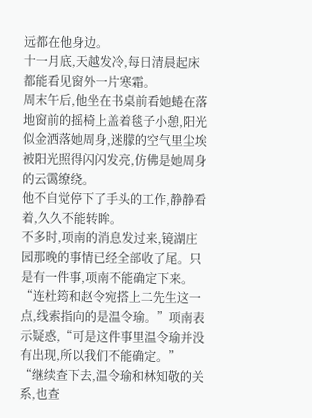远都在他身边。
十一月底,天越发冷,每日清晨起床都能看见窗外一片寒霜。
周末午后,他坐在书桌前看她蜷在落地窗前的摇椅上盖着毯子小憩,阳光似金洒落她周身,迷朦的空气里尘埃被阳光照得闪闪发亮,仿佛是她周身的云霭缭绕。
他不自觉停下了手头的工作,静静看着,久久不能转眸。
不多时,项南的消息发过来,镜湖庄园那晚的事情已经全部收了尾。只是有一件事,项南不能确定下来。
“连杜筠和赵令宛搭上二先生这一点,线索指向的是温令瑜。”项南表示疑惑,“可是这件事里温令瑜并没有出现,所以我们不能确定。”
“继续查下去,温令瑜和林知敬的关系,也查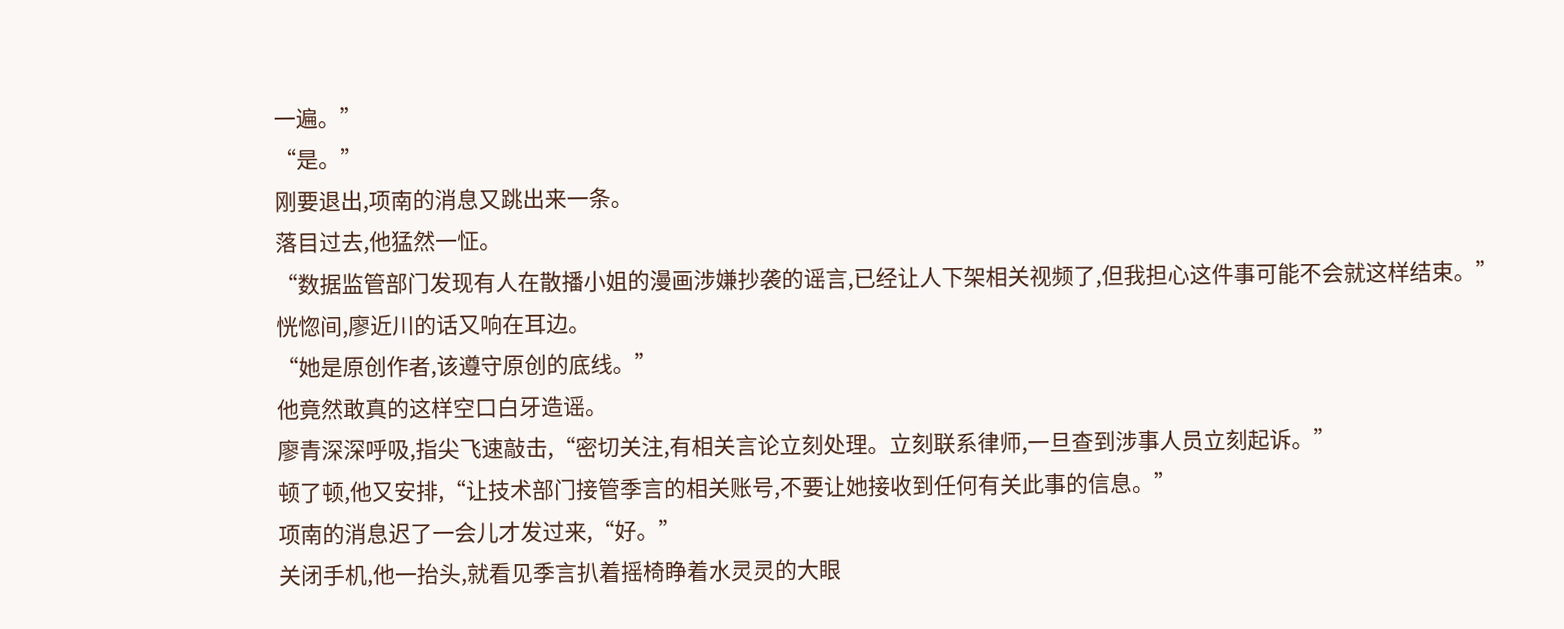一遍。”
“是。”
刚要退出,项南的消息又跳出来一条。
落目过去,他猛然一怔。
“数据监管部门发现有人在散播小姐的漫画涉嫌抄袭的谣言,已经让人下架相关视频了,但我担心这件事可能不会就这样结束。”
恍惚间,廖近川的话又响在耳边。
“她是原创作者,该遵守原创的底线。”
他竟然敢真的这样空口白牙造谣。
廖青深深呼吸,指尖飞速敲击,“密切关注,有相关言论立刻处理。立刻联系律师,一旦查到涉事人员立刻起诉。”
顿了顿,他又安排,“让技术部门接管季言的相关账号,不要让她接收到任何有关此事的信息。”
项南的消息迟了一会儿才发过来,“好。”
关闭手机,他一抬头,就看见季言扒着摇椅睁着水灵灵的大眼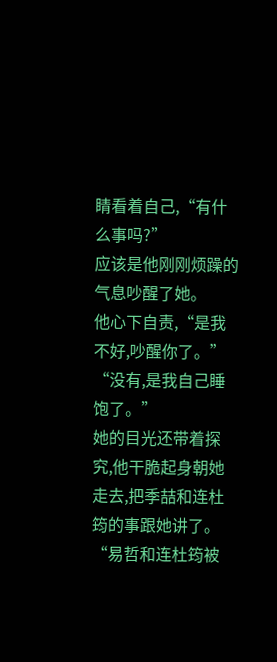睛看着自己,“有什么事吗?”
应该是他刚刚烦躁的气息吵醒了她。
他心下自责,“是我不好,吵醒你了。”
“没有,是我自己睡饱了。”
她的目光还带着探究,他干脆起身朝她走去,把季喆和连杜筠的事跟她讲了。
“易哲和连杜筠被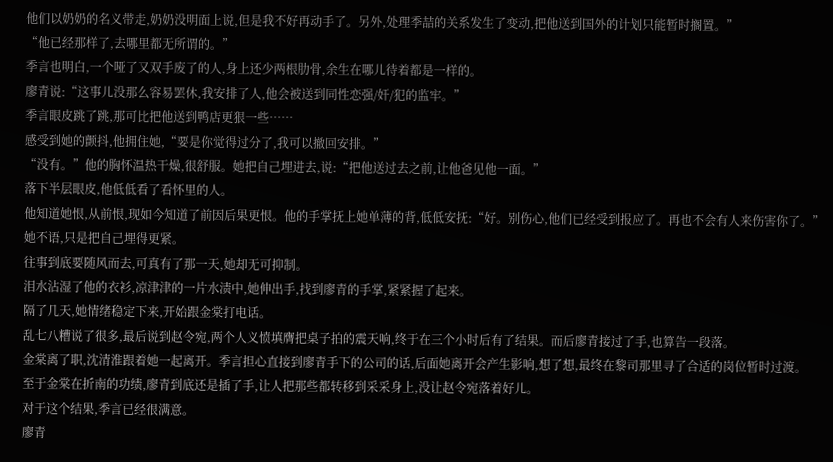他们以奶奶的名义带走,奶奶没明面上说,但是我不好再动手了。另外,处理季喆的关系发生了变动,把他送到国外的计划只能暂时搁置。”
“他已经那样了,去哪里都无所谓的。”
季言也明白,一个哑了又双手废了的人,身上还少两根肋骨,余生在哪儿待着都是一样的。
廖青说:“这事儿没那么容易罢休,我安排了人,他会被送到同性恋强/奸/犯的监牢。”
季言眼皮跳了跳,那可比把他送到鸭店更狠一些……
感受到她的颤抖,他拥住她,“要是你觉得过分了,我可以撤回安排。”
“没有。”他的胸怀温热干燥,很舒服。她把自己埋进去,说:“把他送过去之前,让他爸见他一面。”
落下半层眼皮,他低低看了看怀里的人。
他知道她恨,从前恨,现如今知道了前因后果更恨。他的手掌抚上她单薄的背,低低安抚:“好。别伤心,他们已经受到报应了。再也不会有人来伤害你了。”
她不语,只是把自己埋得更紧。
往事到底要随风而去,可真有了那一天,她却无可抑制。
泪水沾湿了他的衣衫,凉津津的一片水渍中,她伸出手,找到廖青的手掌,紧紧握了起来。
隔了几天,她情绪稳定下来,开始跟金棠打电话。
乱七八糟说了很多,最后说到赵令宛,两个人义愤填膺把桌子拍的震天响,终于在三个小时后有了结果。而后廖青接过了手,也算告一段落。
金棠离了职,沈清淮跟着她一起离开。季言担心直接到廖青手下的公司的话,后面她离开会产生影响,想了想,最终在黎司那里寻了合适的岗位暂时过渡。
至于金棠在折南的功绩,廖青到底还是插了手,让人把那些都转移到采采身上,没让赵令宛落着好儿。
对于这个结果,季言已经很满意。
廖青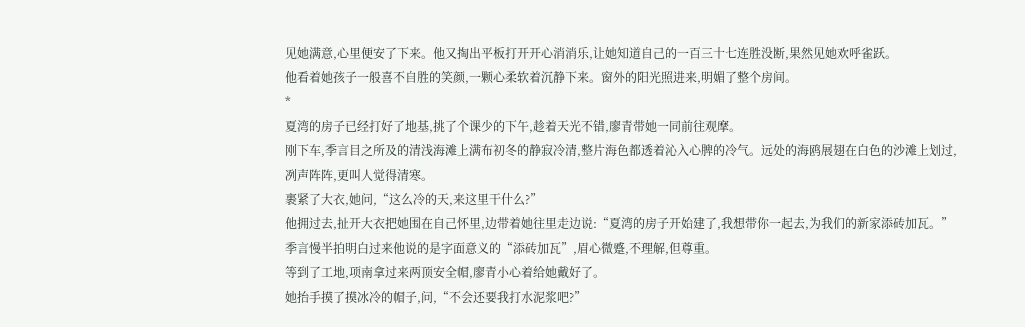见她满意,心里便安了下来。他又掏出平板打开开心消消乐,让她知道自己的一百三十七连胜没断,果然见她欢呼雀跃。
他看着她孩子一般喜不自胜的笑颜,一颗心柔软着沉静下来。窗外的阳光照进来,明媚了整个房间。
*
夏湾的房子已经打好了地基,挑了个课少的下午,趁着天光不错,廖青带她一同前往观摩。
刚下车,季言目之所及的清浅海滩上满布初冬的静寂冷清,整片海色都透着沁入心脾的冷气。远处的海鸥展翅在白色的沙滩上划过,冽声阵阵,更叫人觉得清寒。
裹紧了大衣,她问,“这么冷的天,来这里干什么?”
他拥过去,扯开大衣把她围在自己怀里,边带着她往里走边说:“夏湾的房子开始建了,我想带你一起去,为我们的新家添砖加瓦。”
季言慢半拍明白过来他说的是字面意义的“添砖加瓦”,眉心微蹙,不理解,但尊重。
等到了工地,项南拿过来两顶安全帽,廖青小心着给她戴好了。
她抬手摸了摸冰冷的帽子,问,“不会还要我打水泥浆吧?”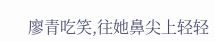廖青吃笑,往她鼻尖上轻轻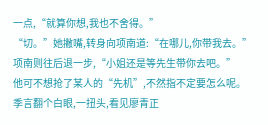一点,“就算你想,我也不舍得。”
“切。”她撇嘴,转身向项南道:“在哪儿,你带我去。”
项南则往后退一步,“小姐还是等先生带你去吧。”
他可不想抢了某人的“先机”,不然指不定要怎么呢。
季言翻个白眼,一扭头,看见廖青正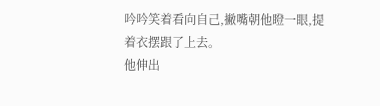吟吟笑着看向自己,撇嘴朝他瞪一眼,提着衣摆跟了上去。
他伸出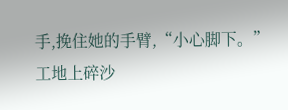手,挽住她的手臂,“小心脚下。”
工地上碎沙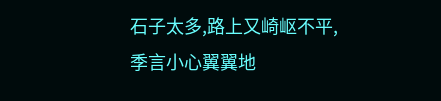石子太多,路上又崎岖不平,季言小心翼翼地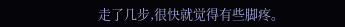走了几步,很快就觉得有些脚疼。